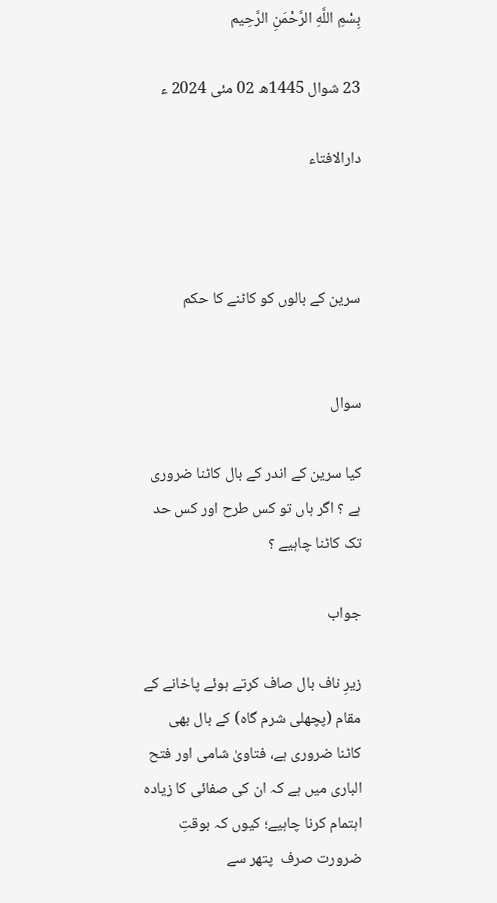بِسْمِ اللَّهِ الرَّحْمَنِ الرَّحِيم

23 شوال 1445ھ 02 مئی 2024 ء

دارالافتاء



سرین کے بالوں کو کاٹنے کا حکم


سوال

کیا سرین کے اندر کے بال کاٹنا ضروری ہے ؟ اگر ہاں تو کس طرح اور کس حد تک کاٹنا چاہیے ؟

جواب

زیرِ ناف بال صاف کرتے ہوئے پاخانے کے مقام (پچھلی شرم گاہ) کے بال بھی کاٹنا ضروری ہے، فتاویٰ شامی اور فتح الباری میں ہے کہ ان کی صفائی کا زیادہ اہتمام کرنا چاہیے؛ کیوں کہ بوقتِ ضرورت صرف  پتھر سے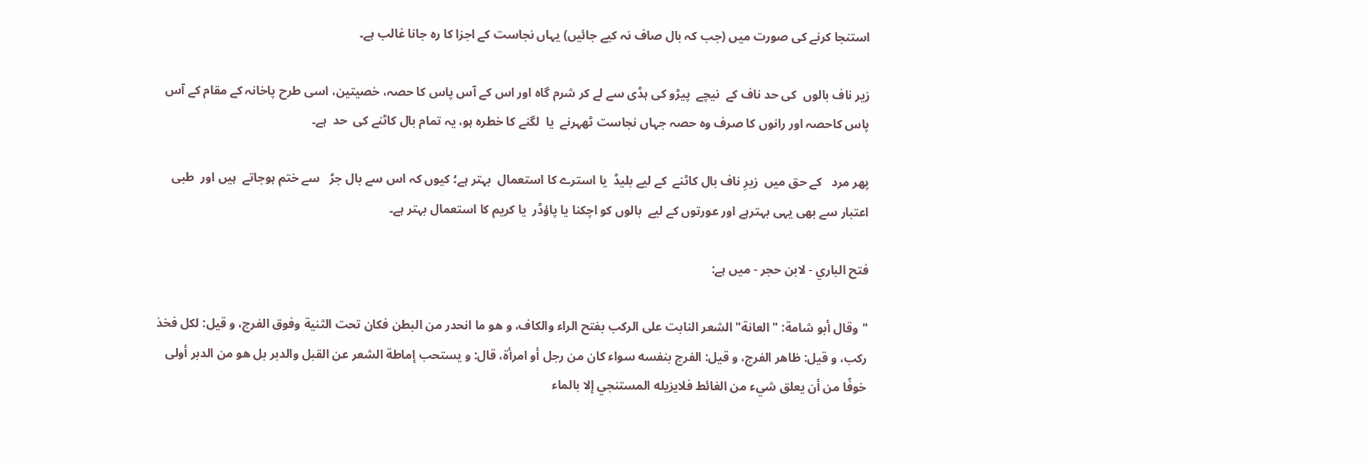استنجا کرنے کی صورت میں (جب کہ بال صاف نہ کیے جائیں) یہاں نجاست کے اجزا کا رہ جانا غالب ہے۔

زیر ناف بالوں  کی حد ناف کے  نیچے  پیڑو کی ہڈی سے لے کر شرم گاہ اور اس کے آس پاس کا حصہ، خصیتین، اسی طرح پاخانہ کے مقام کے آس پاس کاحصہ اور رانوں کا صرف وہ حصہ جہاں نجاست ٹھہرنے  یا  لگنے کا خطرہ ہو، یہ تمام بال کاٹنے کی  حد  ہے۔

پھر مرد   کے حق میں  زیرِ ناف بال کاٹنے  کے لیے بلیڈ  یا استرے کا استعمال  بہتر ہے؛ کیوں کہ اس سے بال جڑ   سے ختم ہوجاتے  ہیں اور  طبی اعتبار سے بھی یہی بہترہے اور عورتوں کے لیے  بالوں کو اچکنا یا پاؤڈر  یا کریم کا استعمال بہتر ہے۔

فتح الباري - لابن حجر - میں ہے:

"وقال أبو شامة: "العانة" الشعر النابت على الركب بفتح الراء والكاف، و هو ما انحدر من البطن فكان تحت الثنية وفوق الفرج، و قيل: لكل فخذ ركب، و قيل: ظاهر الفرج، و قيل: الفرج بنفسه سواء كان من رجل أو امرأة، قال: و يستحب إماطة الشعر عن القبل والدبر بل هو من الدبر أولى خوفًا من أن يعلق شيء من الغائط فلايزيله المستنجي إلا بالماء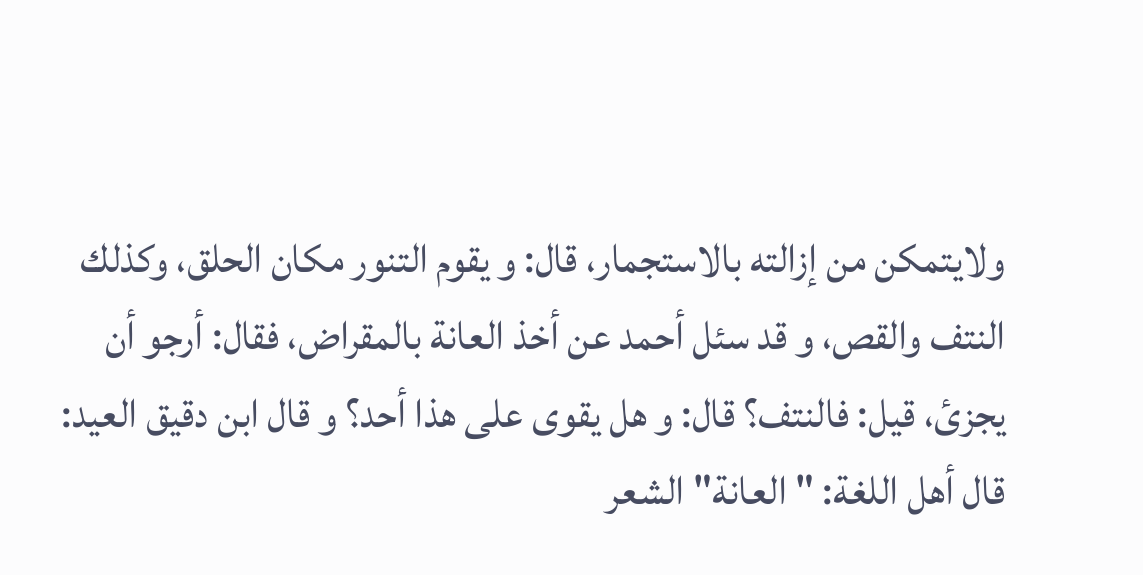ولايتمكن من إزالته بالاستجمار، قال: و يقوم التنور مكان الحلق، وكذلك النتف والقص، و قد سئل أحمد عن أخذ العانة بالمقراض، فقال: أرجو أن يجزئ، قيل: فالنتف؟ قال: و هل يقوى على هذا أحد؟ و قال ابن دقيق العيد: قال أهل اللغة: "العانة" الشعر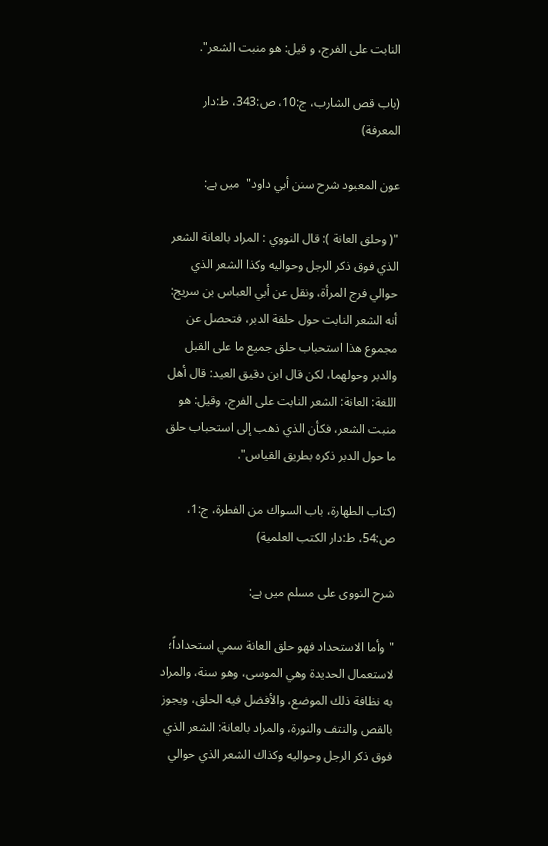النابت على الفرج، و قيل: هو منبت الشعر".

(باب قص الشارب، ج:10، ص:343، ط:دار المعرفة)

عون المعبود شرح سنن أبي داود"  میں ہے:

"( وحلق العانة ): قال النووي : المراد بالعانة الشعر الذي فوق ذكر الرجل وحواليه وكذا الشعر الذي حوالي فرج المرأة، ونقل عن أبي العباس بن سريج: أنه الشعر النابت حول حلقة الدبر، فتحصل عن مجموع هذا استحباب حلق جميع ما على القبل والدبر وحولهما، لكن قال ابن دقيق العيد: قال أهل اللغة: العانة: الشعر النابت على الفرج، وقيل: هو منبت الشعر، فكأن الذي ذهب إلى استحباب حلق ما حول الدبر ذكره بطريق القياس".

(كتاب الطهارة، باب السواك من الفطرة، ج:1، ص:54، ط:دار الكتب العلمية)

شرح النووی علی مسلم میں ہے:

"وأما الاستحداد فهو حلق العانة سمي استحداداً؛ لاستعمال الحديدة وهي الموسى، وهو سنة، والمراد به نظافة ذلك الموضع، والأفضل فيه الحلق، ويجوز بالقص والنتف والنورة، والمراد بالعانة: الشعر الذي فوق ذكر الرجل وحواليه وكذاك الشعر الذي حوالي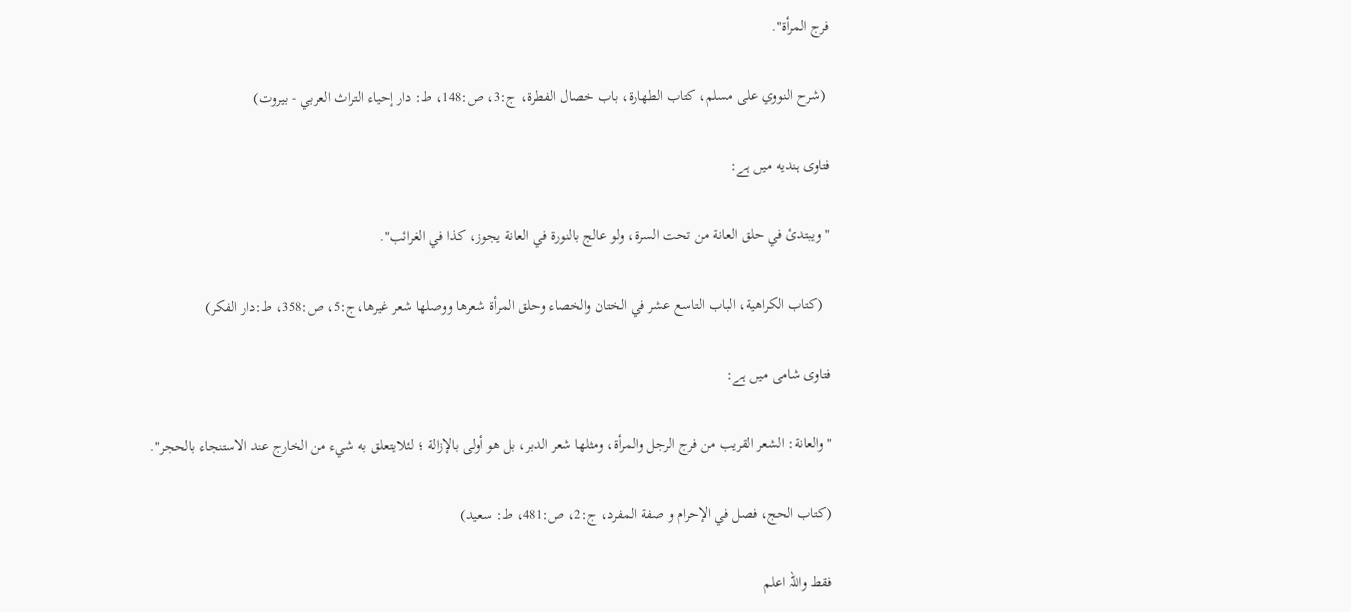فرج المرأة".

 (شرح النووي علی مسلم، کتاب الطهارة، باب خصال الفطرة، ج:3، ص:148، ط: دار إحياء التراث العربي - بيروت)

فتاوى ہندیه میں ہے:

"ويبتدئ في حلق العانة من تحت السرة، ولو عالج بالنورة في العانة يجوز، كذا في الغرائب".

  (کتاب الکراهیة، الباب التاسع عشر في الختان والخصاء وحلق المرأة شعرها ووصلها شعر غيرها،ج:5، ص:358، ط:دار الفكر)

فتاوی شامی میں ہے:

"والعانة: الشعر القريب من فرج الرجل والمرأة، ومثلها شعر الدبر، بل هو أولى بالإزالة ؛ لئلايتعلق به شيء من الخارج عند الاستنجاء بالحجر".

(کتاب الحج، فصل في الإحرام و صفة المفرد، ج:2، ص:481، ط: سعید)

فقط واللہ اعلم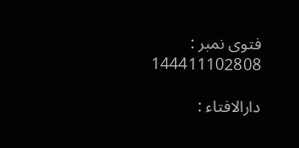فتوی نمبر : 144411102808

دارالافتاء :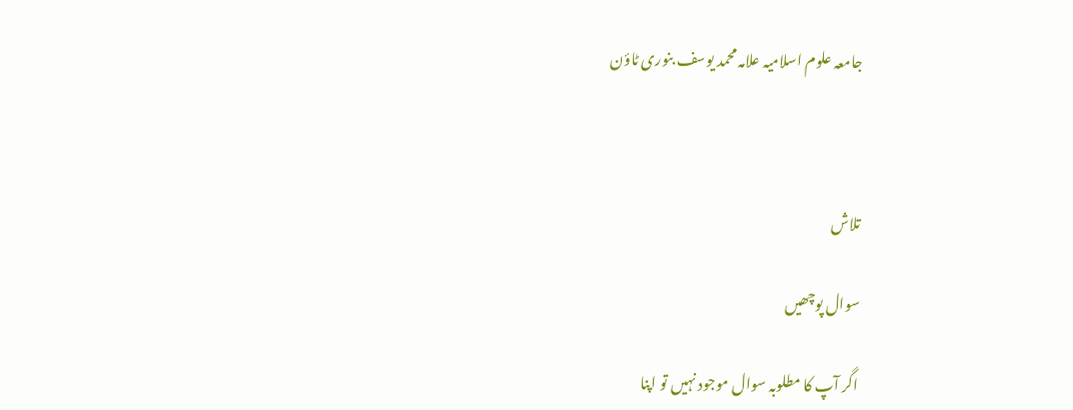جامعہ علوم اسلامیہ علامہ محمد یوسف بنوری ٹاؤن



تلاش

سوال پوچھیں

اگر آپ کا مطلوبہ سوال موجود نہیں تو اپنا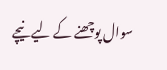سوال پوچھنے کے لیے نیچے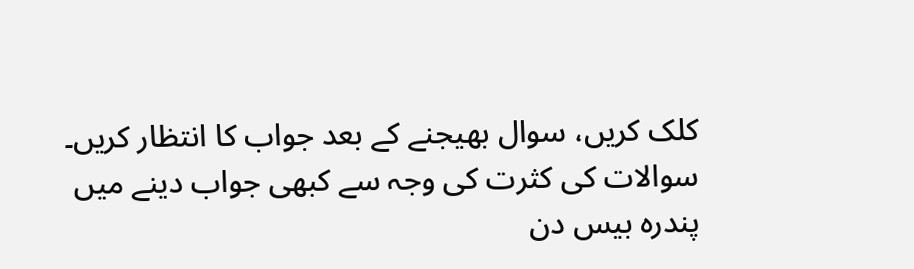کلک کریں، سوال بھیجنے کے بعد جواب کا انتظار کریں۔ سوالات کی کثرت کی وجہ سے کبھی جواب دینے میں پندرہ بیس دن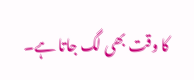کا وقت بھی لگ جاتا ہے۔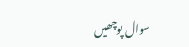سوال پوچھیں